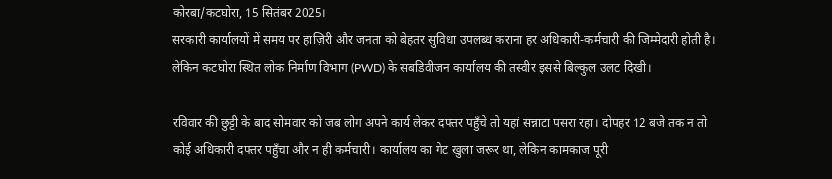कोरबा/कटघोरा, 15 सितंबर 2025।
सरकारी कार्यालयों में समय पर हाज़िरी और जनता को बेहतर सुविधा उपलब्ध कराना हर अधिकारी-कर्मचारी की जिम्मेदारी होती है। लेकिन कटघोरा स्थित लोक निर्माण विभाग (PWD) के सबडिवीजन कार्यालय की तस्वीर इससे बिल्कुल उलट दिखी।

रविवार की छुट्टी के बाद सोमवार को जब लोग अपने कार्य लेकर दफ्तर पहुँचे तो यहां सन्नाटा पसरा रहा। दोपहर 12 बजे तक न तो कोई अधिकारी दफ्तर पहुँचा और न ही कर्मचारी। कार्यालय का गेट खुला जरूर था, लेकिन कामकाज पूरी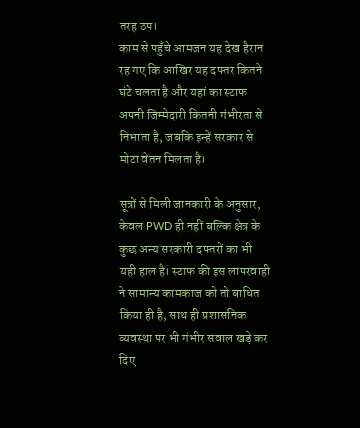तरह ठप।
काम से पहुँचे आमजन यह देख हैरान रह गए कि आखिर यह दफ्तर कितने घंटे चलता है और यहां का स्टाफ अपनी जिम्मेदारी कितनी गंभीरता से निभाता है, जबकि इन्हें सरकार से मोटा वेतन मिलता है।

सूत्रों से मिली जानकारी के अनुसार, केवल PWD ही नहीं बल्कि क्षेत्र के कुछ अन्य सरकारी दफ्तरों का भी यही हाल है। स्टाफ की इस लापरवाही ने सामान्य कामकाज को तो बाधित किया ही है, साथ ही प्रशासनिक व्यवस्था पर भी गंभीर सवाल खड़े कर दिए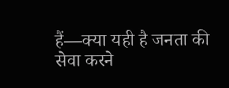हैं—क्या यही है जनता की सेवा करने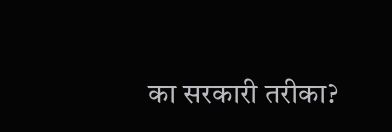का सरकारी तरीका?